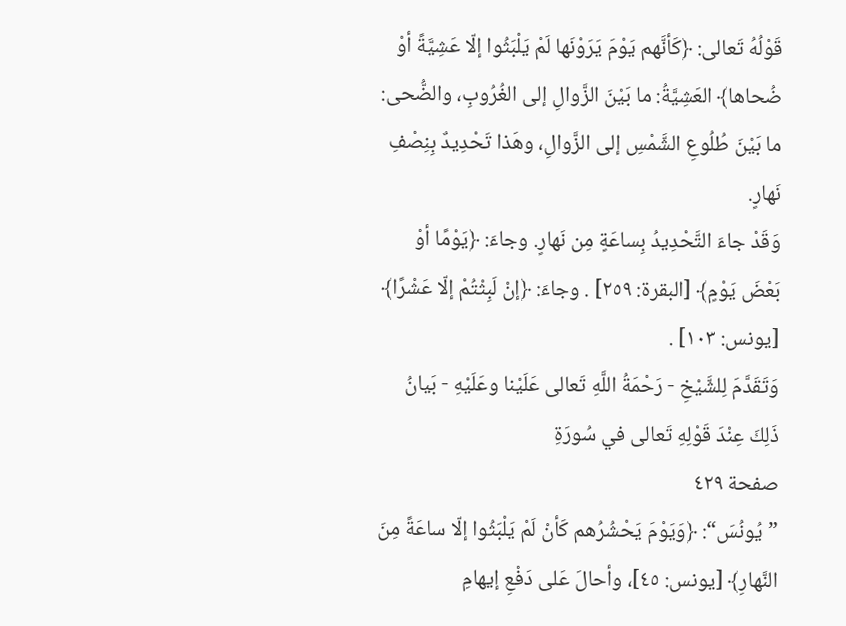قَوْلُهُ تَعالى: ﴿كَأنَّهم يَوْمَ يَرَوْنَها لَمْ يَلْبَثُوا إلّا عَشِيَّةً أوْ ضُحاها﴾ العَشِيَّةُ: ما بَيْنَ الزَّوالِ إلى الغُرُوبِ، والضُّحى: ما بَيْنَ طُلُوعِ الشَّمْسِ إلى الزَّوالِ، وهَذا تَحْدِيدٌ بِنِصْفِ نَهارٍ.
وَقَدْ جاءَ التَّحْدِيدُ بِساعَةٍ مِن نَهارٍ. وجاءَ: ﴿يَوْمًا أوْ بَعْضَ يَوْمٍ﴾ [البقرة: ٢٥٩] . وجاءَ: ﴿إنْ لَبِثْتُمْ إلّا عَشْرًا﴾ [يونس: ١٠٣] .
وَتَقَدَّمَ لِلشَّيْخِ - رَحْمَةُ اللَّهِ تَعالى عَلَيْنا وعَلَيْهِ - بَيانُ ذَلِكَ عِنْدَ قَوْلِهِ تَعالى في سُورَةِ
صفحة ٤٢٩
”يُونُسَ“: ﴿وَيَوْمَ يَحْشُرُهم كَأنْ لَمْ يَلْبَثُوا إلّا ساعَةً مِنَ النَّهارِ﴾ [يونس: ٤٥]، وأحالَ عَلى دَفْعِ إيهامِ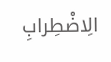الِاضْطِرابِ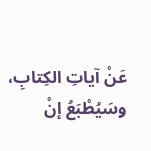عَنْ آياتِ الكِتابِ، وسَيُطْبَعُ إنْ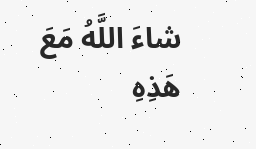شاءَ اللَّهُ مَعَ هَذِهِ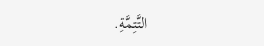التَّتِمَّةِ.